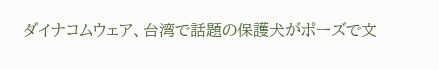ダイナコムウェア、台湾で話題の保護犬がポーズで文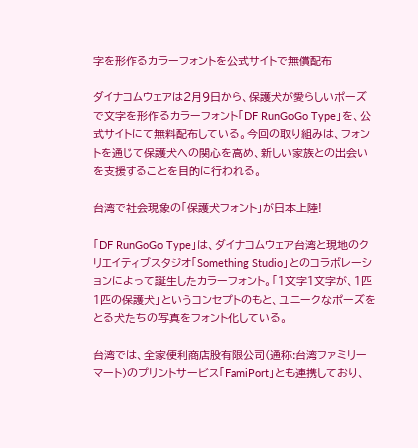字を形作るカラーフォントを公式サイトで無償配布

ダイナコムウェアは2月9日から、保護犬が愛らしいポーズで文字を形作るカラーフォント「DF RunGoGo Type」を、公式サイトにて無料配布している。今回の取り組みは、フォントを通じて保護犬への関心を高め、新しい家族との出会いを支援することを目的に行われる。

台湾で社会現象の「保護犬フォント」が日本上陸!

「DF RunGoGo Type」は、ダイナコムウェア台湾と現地のクリエイティブスタジオ「Something Studio」とのコラボレーションによって誕生したカラーフォント。「1文字1文字が、1匹1匹の保護犬」というコンセプトのもと、ユニークなポーズをとる犬たちの写真をフォント化している。

台湾では、全家便利商店股有限公司(通称:台湾ファミリーマート)のプリントサービス「FamiPort」とも連携しており、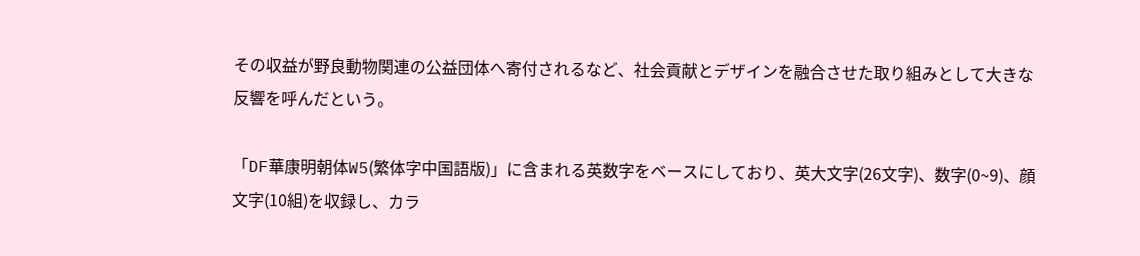その収益が野良動物関連の公益団体へ寄付されるなど、社会貢献とデザインを融合させた取り組みとして大きな反響を呼んだという。

「DF華康明朝体W5(繁体字中国語版)」に含まれる英数字をベースにしており、英大文字(26文字)、数字(0~9)、顔文字(10組)を収録し、カラ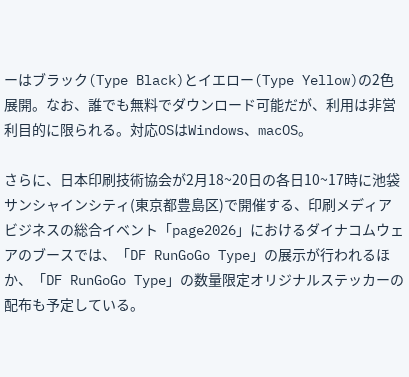ーはブラック(Type Black)とイエロー(Type Yellow)の2色展開。なお、誰でも無料でダウンロード可能だが、利用は非営利目的に限られる。対応OSはWindows、macOS。

さらに、日本印刷技術協会が2月18~20日の各日10~17時に池袋 サンシャインシティ(東京都豊島区)で開催する、印刷メディアビジネスの総合イベント「page2026」におけるダイナコムウェアのブースでは、「DF RunGoGo Type」の展示が行われるほか、「DF RunGoGo Type」の数量限定オリジナルステッカーの配布も予定している。